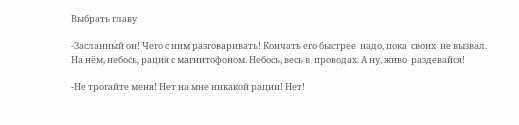Выбрать главу

-Засланный он! Чего с ним разговаривать! Кончать его быстрее  надо, пока  своих  не вызвал.  На нём, небось, рация с магнитофоном. Небось, весь в  проводах. А ну, живо  раздевайся!

-Не трогайте меня! Нет на мне никакой рации! Нет!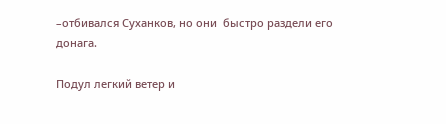–отбивался Суханков, но они  быстро раздели его донага.

Подул легкий ветер и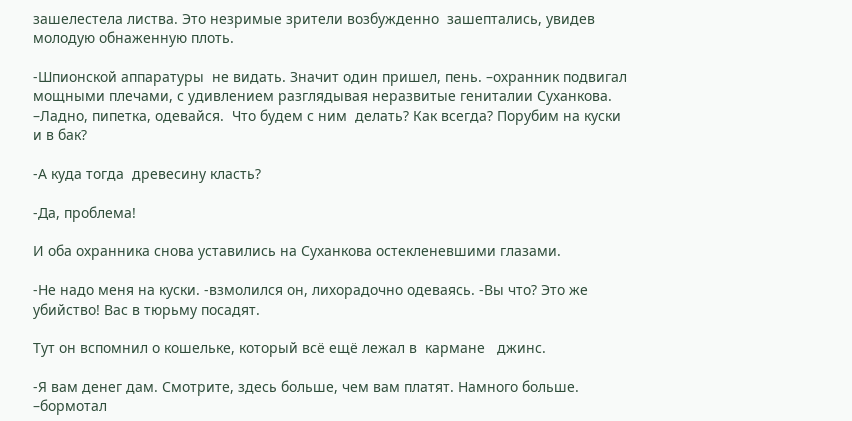зашелестела листва. Это незримые зрители возбужденно  зашептались, увидев  молодую обнаженную плоть.

-Шпионской аппаратуры  не видать. Значит один пришел, пень. –охранник подвигал мощными плечами, с удивлением разглядывая неразвитые гениталии Суханкова. –Ладно, пипетка, одевайся.  Что будем с ним  делать? Как всегда? Порубим на куски и в бак?

-А куда тогда  древесину класть?

-Да, проблема!

И оба охранника снова уставились на Суханкова остекленевшими глазами.

-Не надо меня на куски. -взмолился он, лихорадочно одеваясь. -Вы что? Это же убийство! Вас в тюрьму посадят.

Тут он вспомнил о кошельке, который всё ещё лежал в  кармане   джинс.

-Я вам денег дам. Смотрите, здесь больше, чем вам платят. Намного больше. –бормотал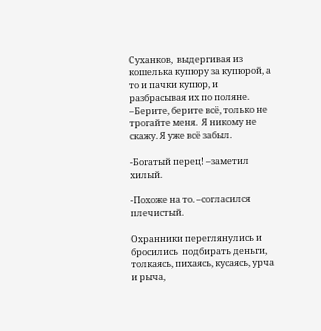Суханков,  выдергивая из кошелька купюру за купюрой, а то и пачки купюр, и  разбрасывая их по поляне. –Берите, берите всё, только не трогайте меня.  Я никому не скажу. Я уже всё забыл.

-Богатый перец! –заметил хилый.

-Похоже на то. –согласился плечистый.

Охранники переглянулись и бросились  подбирать деньги, толкаясь, пихаясь, кусаясь, урча и рыча,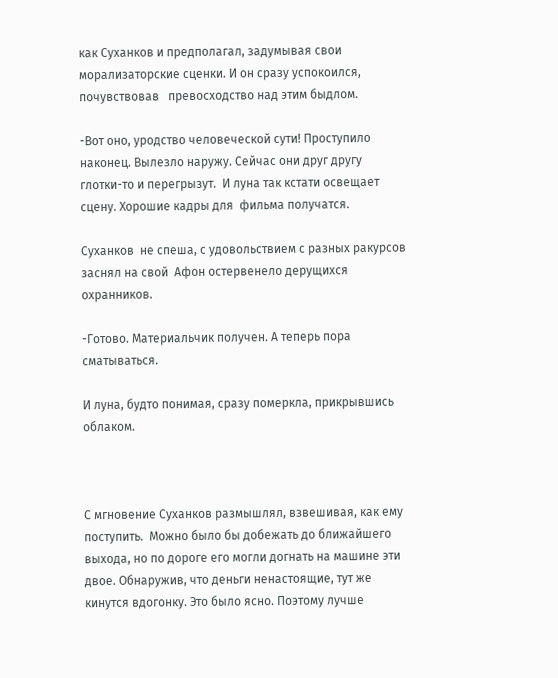как Суханков и предполагал, задумывая свои морализаторские сценки. И он сразу успокоился, почувствовав   превосходство над этим быдлом.

-Вот оно, уродство человеческой сути! Проступило наконец. Вылезло наружу. Сейчас они друг другу глотки-то и перегрызут.  И луна так кстати освещает сцену. Хорошие кадры для  фильма получатся.

Суханков  не спеша, с удовольствием с разных ракурсов заснял на свой  Афон остервенело дерущихся охранников.

-Готово. Материальчик получен. А теперь пора сматываться.

И луна, будто понимая, сразу померкла, прикрывшись облаком.



С мгновение Суханков размышлял, взвешивая, как ему поступить.  Можно было бы добежать до ближайшего выхода, но по дороге его могли догнать на машине эти двое. Обнаружив, что деньги ненастоящие, тут же кинутся вдогонку. Это было ясно. Поэтому лучше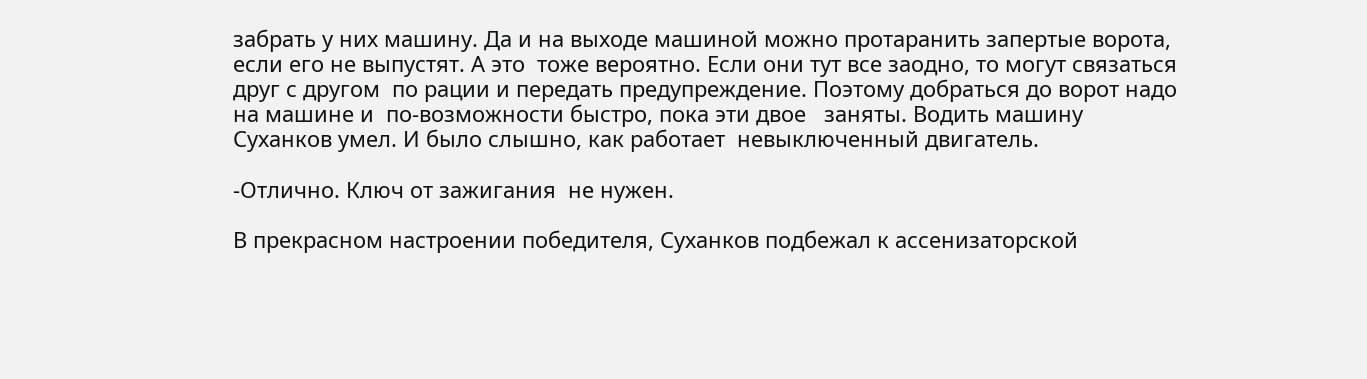забрать у них машину. Да и на выходе машиной можно протаранить запертые ворота, если его не выпустят. А это  тоже вероятно. Если они тут все заодно, то могут связаться друг с другом  по рации и передать предупреждение. Поэтому добраться до ворот надо на машине и  по-возможности быстро, пока эти двое   заняты. Водить машину   Суханков умел. И было слышно, как работает  невыключенный двигатель.

-Отлично. Ключ от зажигания  не нужен.

В прекрасном настроении победителя, Суханков подбежал к ассенизаторской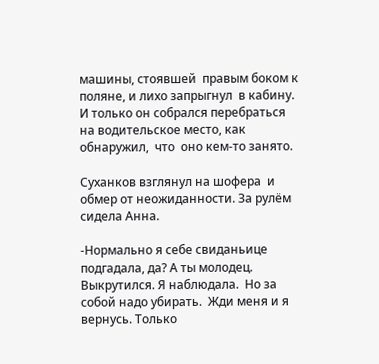машины, стоявшей  правым боком к поляне, и лихо запрыгнул  в кабину. И только он собрался перебраться на водительское место, как обнаружил,  что  оно кем-то занято.

Суханков взглянул на шофера  и обмер от неожиданности. За рулём сидела Анна.

-Нормально я себе свиданьице подгадала, да? А ты молодец. Выкрутился. Я наблюдала.  Но за собой надо убирать.  Жди меня и я вернусь. Только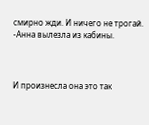смирно жди. И ничего не трогай. -Анна вылезла из кабины.



И произнесла она это так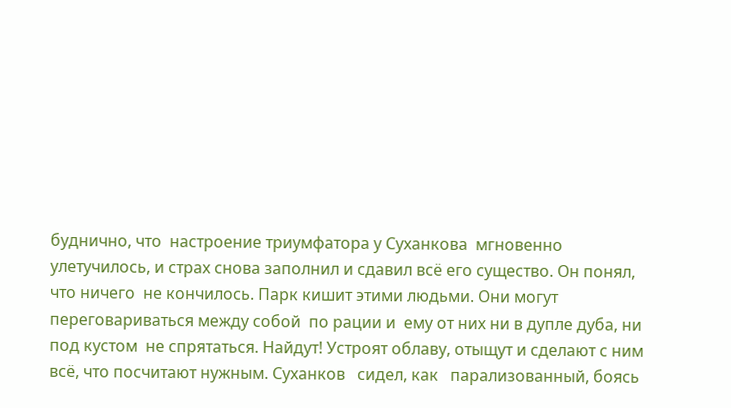буднично, что  настроение триумфатора у Суханкова  мгновенно улетучилось, и страх снова заполнил и сдавил всё его существо. Он понял, что ничего  не кончилось. Парк кишит этими людьми. Они могут переговариваться между собой  по рации и  ему от них ни в дупле дуба, ни под кустом  не спрятаться. Найдут! Устроят облаву, отыщут и сделают с ним всё, что посчитают нужным. Суханков   сидел, как   парализованный, боясь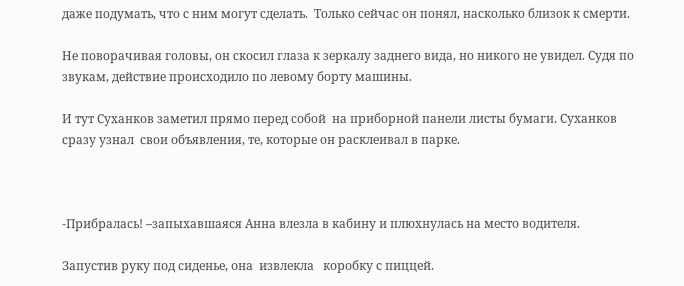даже подумать, что с ним могут сделать.  Только сейчас он понял, насколько близок к смерти.

Не поворачивая головы, он скосил глаза к зеркалу заднего вида, но никого не увидел. Судя по звукам, действие происходило по левому борту машины.

И тут Суханков заметил прямо перед собой  на приборной панели листы бумаги. Суханков сразу узнал  свои объявления, те, которые он расклеивал в парке.



-Прибралась! –запыхавшаяся Анна влезла в кабину и плюхнулась на место водителя.

Запустив руку под сиденье, она  извлекла   коробку с пиццей.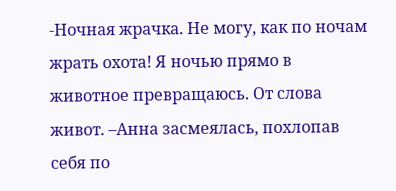-Ночная жрачка. Не могу, как по ночам жрать охота! Я ночью прямо в  животное превращаюсь. От слова живот. –Анна засмеялась, похлопав себя по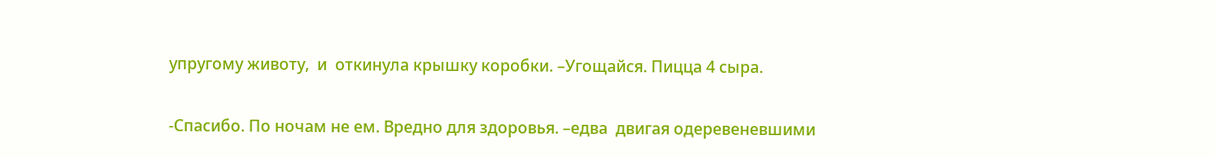упругому животу,  и  откинула крышку коробки. –Угощайся. Пицца 4 сыра.

-Спасибо. По ночам не ем. Вредно для здоровья. –едва  двигая одеревеневшими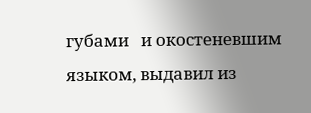губами   и окостеневшим языком, выдавил из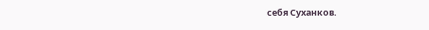себя Суханков.